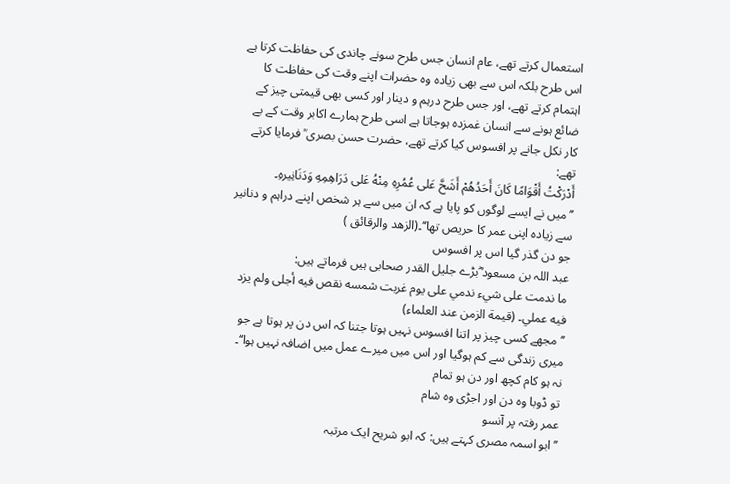استعمال کرتے تھے، عام انسان جس طرح سونے چاندی کی حفاظت کرتا ہے اس طرح بلکہ اس سے بھی زیادہ وہ حضرات اپنے وقت کی حفاظت کا اہتمام کرتے تھے، اور جس طرح درہم و دینار اور کسی بھی قیمتی چیز کے ضائع ہونے سے انسان غمزدہ ہوجاتا ہے اسی طرح ہمارے اکابر وقت کے بے کار نکل جانے پر افسوس کیا کرتے تھے، حضرت حسن بصری ؒ فرمایا کرتے تھے:
أَدْرَكْتُ أَقْوَامًا كَانَ أَحَدُهُمْ أَشَحَّ عَلى عُمُرِهِ مِنْهُ عَلى دَرَاهِمِهِ وَدَنَانِيرهِ۔
’’میں نے ایسے لوگوں کو پایا ہے کہ ان میں سے ہر شخص اپنے دراہم و دنانیر سے زیادہ اپنی عمر کا حریص تھا‘‘۔(الزهد والرقائق )
جو دن گذر گیا اس پر افسوس
عبد اللہ بن مسعود ؓبڑے جلیل القدر صحابی ہیں فرماتے ہیں:
ما ندمت على شيء ندمي على يوم غربت شمسه نقص فيه أجلی ولم يزد فيه عملي۔ (قيمة الزمن عند العلماء)
’’ مجھے کسی چیز پر اتنا افسوس نہیں ہوتا جتنا کہ اس دن پر ہوتا ہے جو میری زندگی سے کم ہوگیا اور اس میں میرے عمل میں اضافہ نہیں ہوا‘‘۔
نہ ہو کام کچھ اور دن ہو تمام
تو ڈوبا وہ دن اور اجڑی وہ شام
عمر رفتہ پر آنسو
’’ابو اسمہ مصری کہتے ہیں: کہ ابو شریح ایک مرتبہ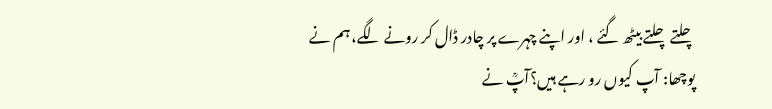چلتے چلتے بیٹھ گئے ، اور اپنے چہرے پر چادر ڈال کر رونے لگے، ہم نے پوچھا: آپ کیوں رو رہے ہیں؟آپؒ نے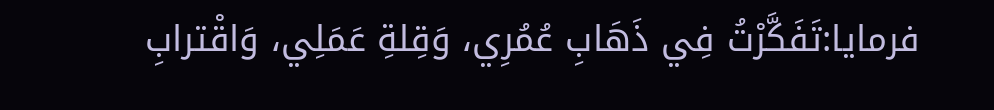فرمایا:تَفَكَّرْتُ فِي ذَهَابِ عُمُرِي، وَقِلةِ عَمَلِي، وَاقْترابِ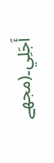أَجَلِي۔(مجھے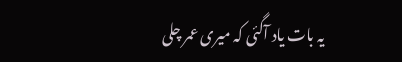یہ بات یاد آگئی کہ میری عمر چلی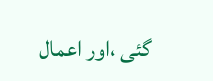گئی ،اور اعمال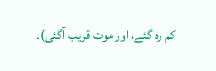کم رہ گئے، اور موت قریب آگئی)۔